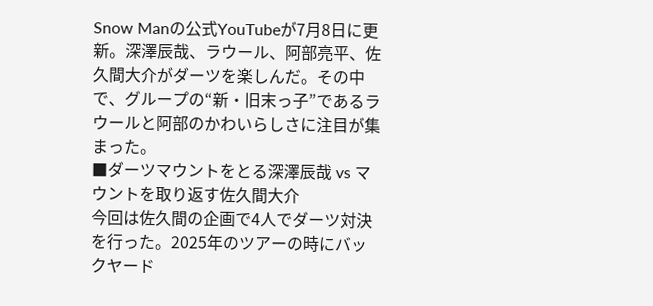Snow Manの公式YouTubeが7月8日に更新。深澤辰哉、ラウール、阿部亮平、佐久間大介がダーツを楽しんだ。その中で、グループの“新・旧末っ子”であるラウールと阿部のかわいらしさに注目が集まった。
■ダーツマウントをとる深澤辰哉 vs マウントを取り返す佐久間大介
今回は佐久間の企画で4人でダーツ対決を行った。2025年のツアーの時にバックヤード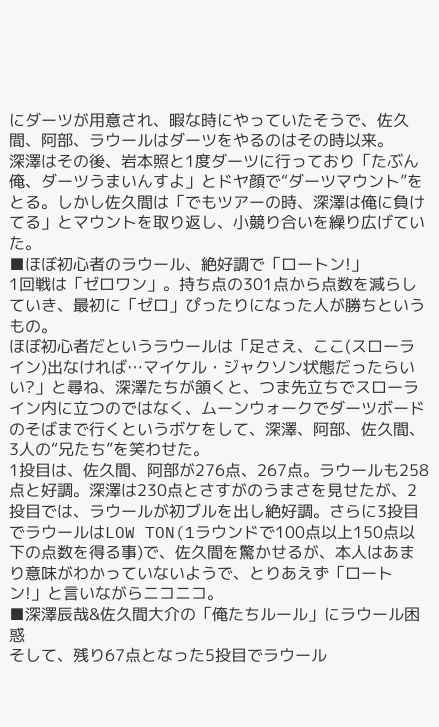にダーツが用意され、暇な時にやっていたそうで、佐久間、阿部、ラウールはダーツをやるのはその時以来。
深澤はその後、岩本照と1度ダーツに行っており「たぶん俺、ダーツうまいんすよ」とドヤ顔で“ダーツマウント”をとる。しかし佐久間は「でもツアーの時、深澤は俺に負けてる」とマウントを取り返し、小競り合いを繰り広げていた。
■ほぼ初心者のラウール、絶好調で「ロートン!」
1回戦は「ゼロワン」。持ち点の301点から点数を減らしていき、最初に「ゼロ」ぴったりになった人が勝ちというもの。
ほぼ初心者だというラウールは「足さえ、ここ(スローライン)出なければ…マイケル・ジャクソン状態だったらいい?」と尋ね、深澤たちが頷くと、つま先立ちでスローライン内に立つのではなく、ムーンウォークでダーツボードのそばまで行くというボケをして、深澤、阿部、佐久間、3人の“兄たち”を笑わせた。
1投目は、佐久間、阿部が276点、267点。ラウールも258点と好調。深澤は230点とさすがのうまさを見せたが、2投目では、ラウールが初ブルを出し絶好調。さらに3投目でラウールはLOW TON(1ラウンドで100点以上150点以下の点数を得る事)で、佐久間を驚かせるが、本人はあまり意味がわかっていないようで、とりあえず「ロートン!」と言いながらニコニコ。
■深澤辰哉&佐久間大介の「俺たちルール」にラウール困惑
そして、残り67点となった5投目でラウール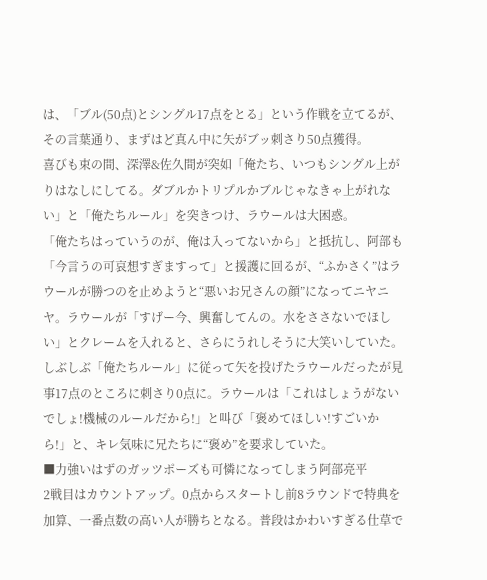は、「ブル(50点)とシングル17点をとる」という作戦を立てるが、その言葉通り、まずはど真ん中に矢がブッ刺さり50点獲得。
喜びも束の間、深澤&佐久間が突如「俺たち、いつもシングル上がりはなしにしてる。ダブルかトリプルかブルじゃなきゃ上がれない」と「俺たちルール」を突きつけ、ラウールは大困惑。
「俺たちはっていうのが、俺は入ってないから」と抵抗し、阿部も「今言うの可哀想すぎますって」と援護に回るが、“ふかさく”はラウールが勝つのを止めようと“悪いお兄さんの顔”になってニヤニヤ。ラウールが「すげー今、興奮してんの。水をささないでほしい」とクレームを入れると、さらにうれしそうに大笑いしていた。
しぶしぶ「俺たちルール」に従って矢を投げたラウールだったが見事17点のところに刺さり0点に。ラウールは「これはしょうがないでしょ!機械のルールだから!」と叫び「褒めてほしい!すごいから!」と、キレ気味に兄たちに“褒め”を要求していた。
■力強いはずのガッツポーズも可憐になってしまう阿部亮平
2戦目はカウントアップ。0点からスタートし前8ラウンドで特典を加算、一番点数の高い人が勝ちとなる。普段はかわいすぎる仕草で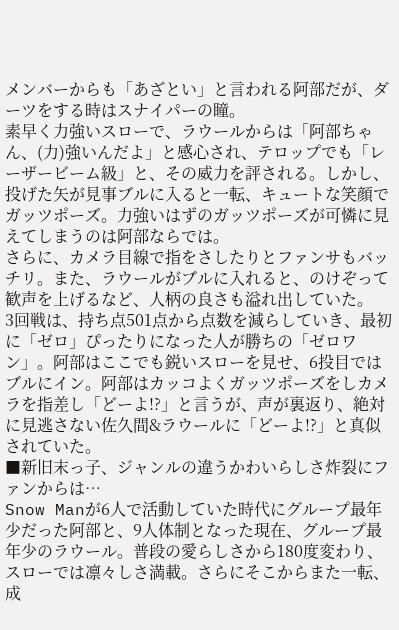メンバーからも「あざとい」と言われる阿部だが、ダーツをする時はスナイパーの瞳。
素早く力強いスローで、ラウールからは「阿部ちゃん、(力)強いんだよ」と感心され、テロップでも「レーザービーム級」と、その威力を評される。しかし、投げた矢が見事ブルに入ると一転、キュートな笑顔でガッツポーズ。力強いはずのガッツポーズが可憐に見えてしまうのは阿部ならでは。
さらに、カメラ目線で指をさしたりとファンサもバッチリ。また、ラウールがブルに入れると、のけぞって歓声を上げるなど、人柄の良さも溢れ出していた。
3回戦は、持ち点501点から点数を減らしていき、最初に「ゼロ」ぴったりになった人が勝ちの「ゼロワン」。阿部はここでも鋭いスローを見せ、6投目ではブルにイン。阿部はカッコよくガッツポーズをしカメラを指差し「どーよ!?」と言うが、声が裏返り、絶対に見逃さない佐久間&ラウールに「どーよ!?」と真似されていた。
■新旧末っ子、ジャンルの違うかわいらしさ炸裂にファンからは…
Snow Manが6人で活動していた時代にグループ最年少だった阿部と、9人体制となった現在、グループ最年少のラウール。普段の愛らしさから180度変わり、スローでは凛々しさ満載。さらにそこからまた一転、成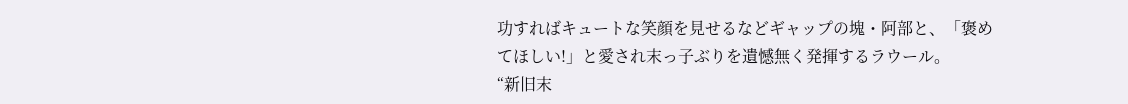功すればキュートな笑顔を見せるなどギャップの塊・阿部と、「褒めてほしい!」と愛され末っ子ぶりを遺憾無く発揮するラウール。
“新旧末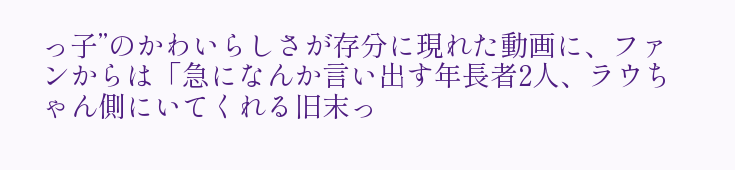っ子”のかわいらしさが存分に現れた動画に、ファンからは「急になんか言い出す年長者2人、ラウちゃん側にいてくれる旧末っ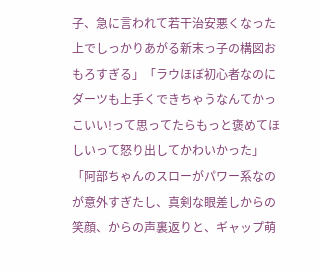子、急に言われて若干治安悪くなった上でしっかりあがる新末っ子の構図おもろすぎる」「ラウほぼ初心者なのにダーツも上手くできちゃうなんてかっこいい!って思ってたらもっと褒めてほしいって怒り出してかわいかった」「阿部ちゃんのスローがパワー系なのが意外すぎたし、真剣な眼差しからの笑顔、からの声裏返りと、ギャップ萌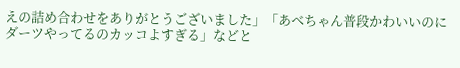えの詰め合わせをありがとうございました」「あべちゃん普段かわいいのにダーツやってるのカッコよすぎる」などと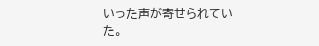いった声が寄せられていた。